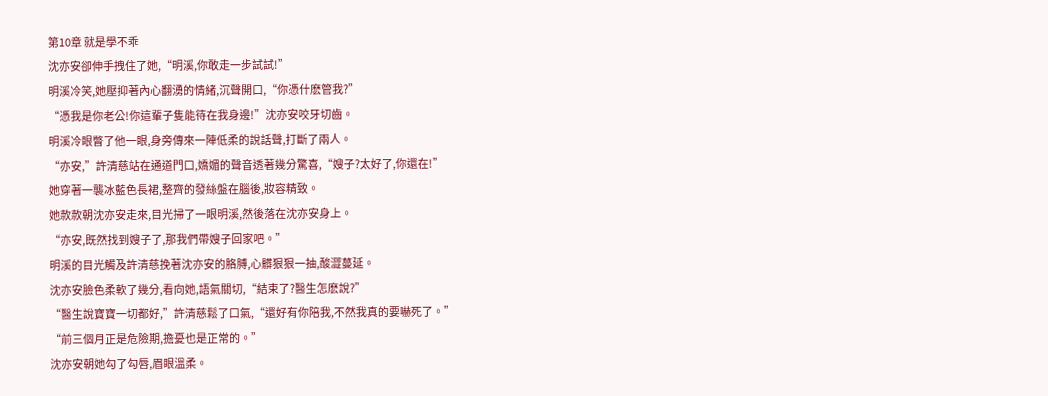第10章 就是學不乖
沈亦安卻伸手拽住了她,“明溪,你敢走一步試試!”
明溪冷笑,她壓抑著內心翻湧的情緒,沉聲開口,“你憑什麽管我?”
“憑我是你老公!你這輩子隻能待在我身邊!”沈亦安咬牙切齒。
明溪冷眼瞥了他一眼,身旁傳來一陣低柔的說話聲,打斷了兩人。
“亦安,”許清慈站在通道門口,嬌媚的聲音透著幾分驚喜,“嫂子?太好了,你還在!”
她穿著一襲冰藍色長裙,整齊的發絲盤在腦後,妝容精致。
她款款朝沈亦安走來,目光掃了一眼明溪,然後落在沈亦安身上。
“亦安,既然找到嫂子了,那我們帶嫂子回家吧。”
明溪的目光觸及許清慈挽著沈亦安的胳膊,心髒狠狠一抽,酸澀蔓延。
沈亦安臉色柔軟了幾分,看向她,語氣關切,“結束了?醫生怎麽說?”
“醫生說寶寶一切都好,”許清慈鬆了口氣,“還好有你陪我,不然我真的要嚇死了。”
“前三個月正是危險期,擔憂也是正常的。”
沈亦安朝她勾了勾唇,眉眼溫柔。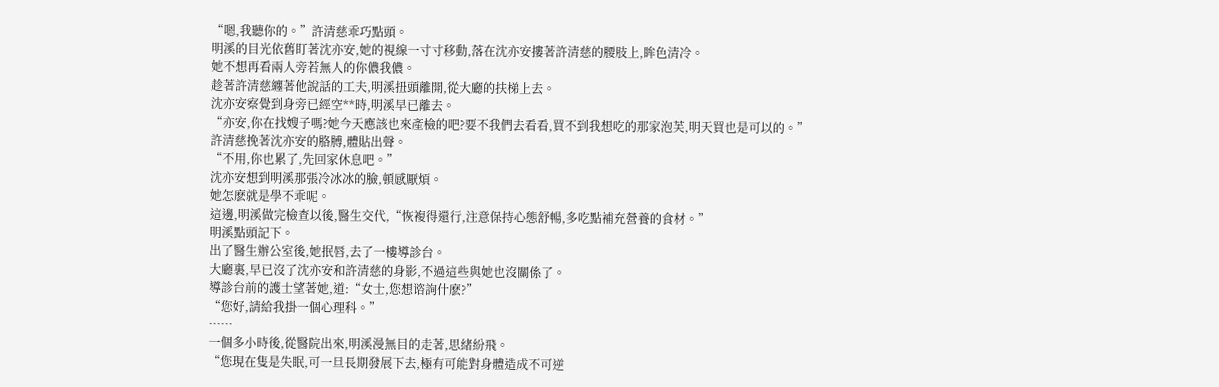“嗯,我聽你的。”許清慈乖巧點頭。
明溪的目光依舊盯著沈亦安,她的視線一寸寸移動,落在沈亦安摟著許清慈的腰肢上,眸色清冷。
她不想再看兩人旁若無人的你儂我儂。
趁著許清慈纏著他說話的工夫,明溪扭頭離開,從大廳的扶梯上去。
沈亦安察覺到身旁已經空**時,明溪早已離去。
“亦安,你在找嫂子嗎?她今天應該也來產檢的吧?要不我們去看看,買不到我想吃的那家泡芙,明天買也是可以的。”
許清慈挽著沈亦安的胳膊,體貼出聲。
“不用,你也累了,先回家休息吧。”
沈亦安想到明溪那張冷冰冰的臉,頓感厭煩。
她怎麽就是學不乖呢。
這邊,明溪做完檢查以後,醫生交代,“恢複得還行,注意保持心態舒暢,多吃點補充營養的食材。”
明溪點頭記下。
出了醫生辦公室後,她抿唇,去了一樓導診台。
大廳裏,早已沒了沈亦安和許清慈的身影,不過這些與她也沒關係了。
導診台前的護士望著她,道:“女士,您想谘詢什麽?”
“您好,請給我掛一個心理科。”
……
一個多小時後,從醫院出來,明溪漫無目的走著,思緒紛飛。
“您現在隻是失眠,可一旦長期發展下去,極有可能對身體造成不可逆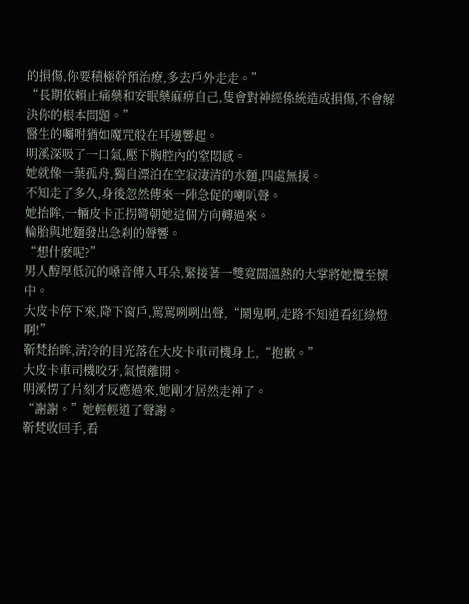的損傷,你要積極幹預治療,多去戶外走走。”
“長期依賴止痛藥和安眠藥麻痹自己,隻會對神經係統造成損傷,不會解決你的根本問題。”
醫生的囑咐猶如魔咒般在耳邊響起。
明溪深吸了一口氣,壓下胸腔內的窒悶感。
她就像一葉孤舟,獨自漂泊在空寂淒清的水麵,四處無援。
不知走了多久,身後忽然傳來一陣急促的喇叭聲。
她抬眸,一輛皮卡正拐彎朝她這個方向轉過來。
輪胎與地麵發出急刹的聲響。
“想什麽呢?”
男人醇厚低沉的嗓音傳入耳朵,緊接著一雙寬闊溫熱的大掌將她攬至懷中。
大皮卡停下來,降下窗戶,罵罵咧咧出聲,“鬧鬼啊,走路不知道看紅綠燈啊!”
靳梵抬眸,清冷的目光落在大皮卡車司機身上,“抱歉。”
大皮卡車司機咬牙,氣憤離開。
明溪愣了片刻才反應過來,她剛才居然走神了。
“謝謝。”她輕輕道了聲謝。
靳梵收回手,看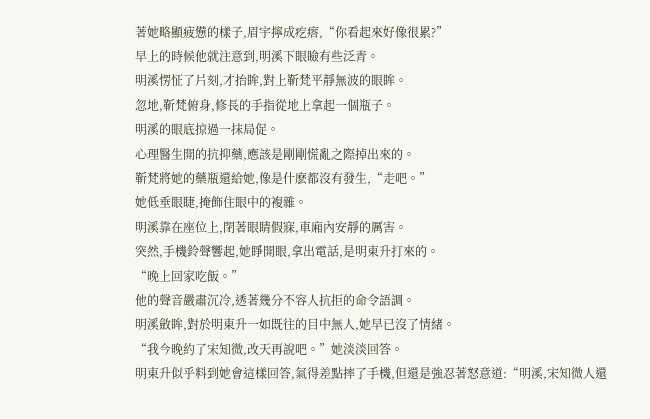著她略顯疲憊的樣子,眉宇擰成疙瘩,“你看起來好像很累?”
早上的時候他就注意到,明溪下眼瞼有些泛青。
明溪愣怔了片刻,才抬眸,對上靳梵平靜無波的眼眸。
忽地,靳梵俯身,修長的手指從地上拿起一個瓶子。
明溪的眼底掠過一抹局促。
心理醫生開的抗抑藥,應該是剛剛慌亂之際掉出來的。
靳梵將她的藥瓶還給她,像是什麽都沒有發生,“走吧。”
她低垂眼睫,掩飾住眼中的複雜。
明溪靠在座位上,閉著眼睛假寐,車廂內安靜的厲害。
突然,手機鈴聲響起,她睜開眼,拿出電話,是明東升打來的。
“晚上回家吃飯。”
他的聲音嚴肅沉冷,透著幾分不容人抗拒的命令語調。
明溪斂眸,對於明東升一如既往的目中無人,她早已沒了情緒。
“我今晚約了宋知微,改天再說吧。”她淡淡回答。
明東升似乎料到她會這樣回答,氣得差點摔了手機,但還是強忍著怒意道:“明溪,宋知微人還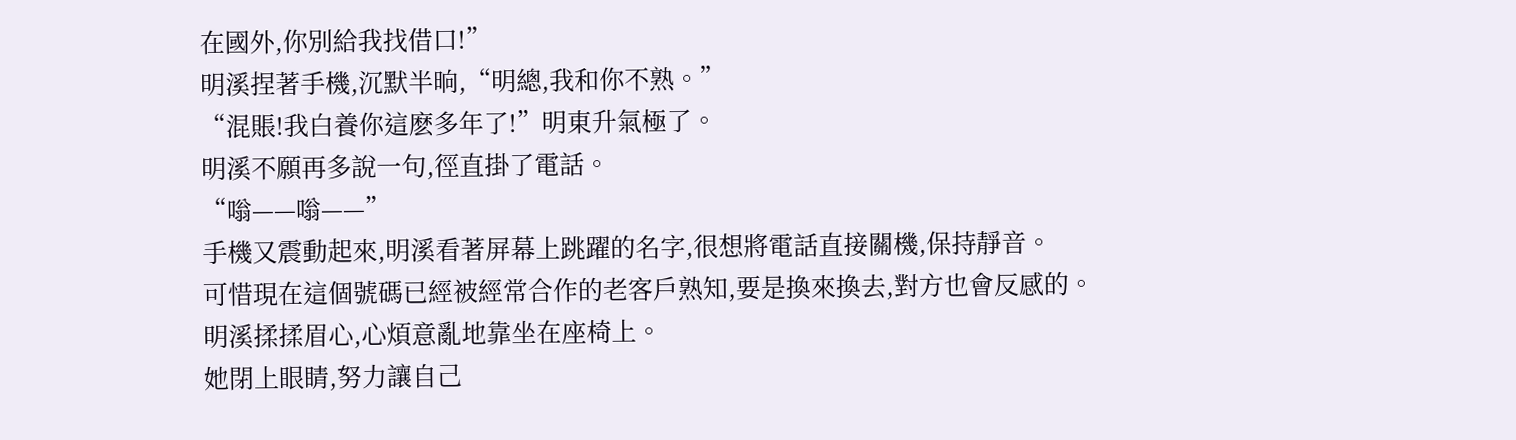在國外,你別給我找借口!”
明溪捏著手機,沉默半晌,“明總,我和你不熟。”
“混賬!我白養你這麽多年了!”明東升氣極了。
明溪不願再多說一句,徑直掛了電話。
“嗡——嗡——”
手機又震動起來,明溪看著屏幕上跳躍的名字,很想將電話直接關機,保持靜音。
可惜現在這個號碼已經被經常合作的老客戶熟知,要是換來換去,對方也會反感的。
明溪揉揉眉心,心煩意亂地靠坐在座椅上。
她閉上眼睛,努力讓自己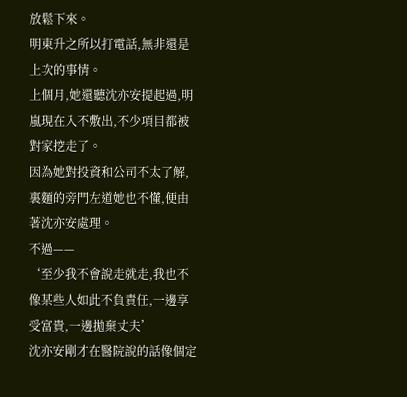放鬆下來。
明東升之所以打電話,無非還是上次的事情。
上個月,她還聽沈亦安提起過,明嵐現在入不敷出,不少項目都被對家挖走了。
因為她對投資和公司不太了解,裏麵的旁門左道她也不懂,便由著沈亦安處理。
不過——
‘至少我不會說走就走,我也不像某些人如此不負責任,一邊享受富貴,一邊拋棄丈夫’
沈亦安剛才在醫院說的話像個定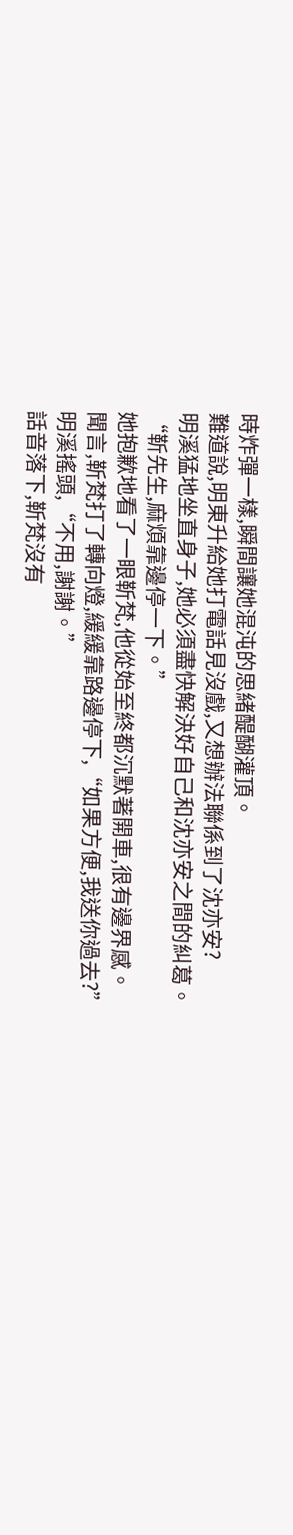時炸彈一樣,瞬間讓她混沌的思緒醍醐灌頂。
難道說,明東升給她打電話見沒戲,又想辦法聯係到了沈亦安?
明溪猛地坐直身子,她必須盡快解決好自己和沈亦安之間的糾葛。
“靳先生,麻煩靠邊停一下。”
她抱歉地看了一眼靳梵,他從始至終都沉默著開車,很有邊界感。
聞言,靳梵打了轉向燈,緩緩靠路邊停下,“如果方便,我送你過去?”
明溪搖頭,“不用,謝謝。”
話音落下,靳梵沒有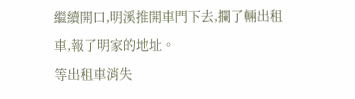繼續開口,明溪推開車門下去,攔了輛出租車,報了明家的地址。
等出租車消失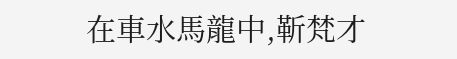在車水馬龍中,靳梵才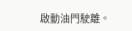啟動油門駛離。